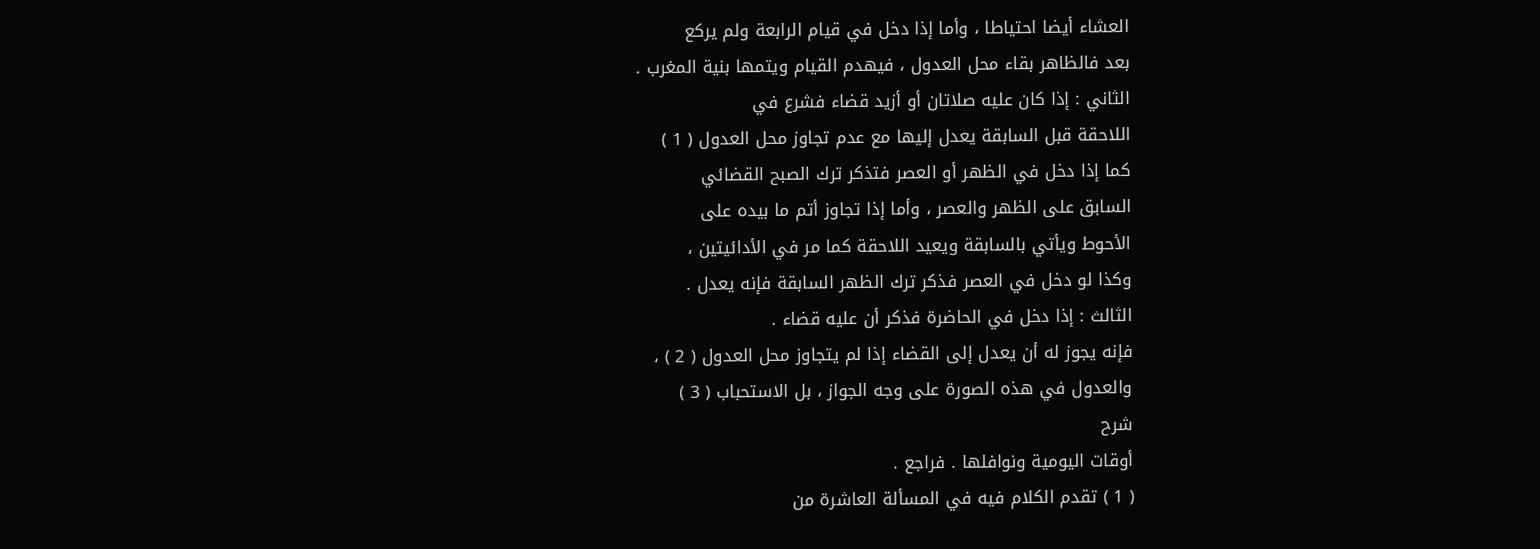العشاء أيضا احتياطا ، وأما إذا دخل في قيام الرابعة ولم يركع
بعد فالظاهر بقاء محل العدول ، فيهدم القيام ويتمها بنية المغرب .
الثاني : إذا كان عليه صلاتان أو أزيد قضاء فشرع في
اللاحقة قبل السابقة يعدل إليها مع عدم تجاوز محل العدول ( 1 )
كما إذا دخل في الظهر أو العصر فتذكر ترك الصبح القضائي
السابق على الظهر والعصر ، وأما إذا تجاوز أتم ما بيده على
الأحوط ويأتي بالسابقة ويعيد اللاحقة كما مر في الأدائيتين ،
وكذا لو دخل في العصر فذكر ترك الظهر السابقة فإنه يعدل .
الثالث : إذا دخل في الحاضرة فذكر أن عليه قضاء .
فإنه يجوز له أن يعدل إلى القضاء إذا لم يتجاوز محل العدول ( 2 ) ،
والعدول في هذه الصورة على وجه الجواز ، بل الاستحباب ( 3 )
شرح
أوقات اليومية ونوافلها . فراجع .
( 1 ) تقدم الكلام فيه في المسألة العاشرة من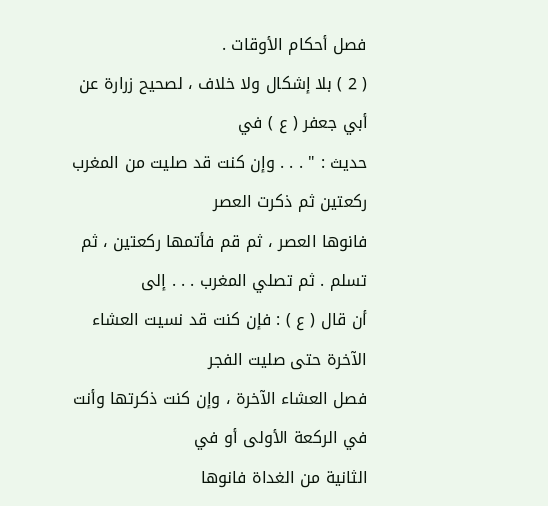فصل أحكام الأوقات .
( 2 ) بلا إشكال ولا خلاف ، لصحيح زرارة عن أبي جعفر ( ع ) في
حديث : " . . . وإن كنت قد صليت من المغرب ركعتين ثم ذكرت العصر
فانوها العصر ، ثم قم فأتمها ركعتين ، ثم تسلم . ثم تصلي المغرب . . . إلى
أن قال ( ع ) : فإن كنت قد نسيت العشاء الآخرة حتى صليت الفجر
فصل العشاء الآخرة ، وإن كنت ذكرتها وأنت في الركعة الأولى أو في
الثانية من الغداة فانوها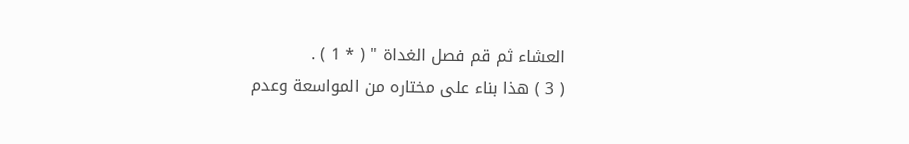العشاء ثم قم فصل الغداة " ( * 1 ) .
( 3 ) هذا بناء على مختاره من المواسعة وعدم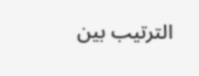الترتيب بين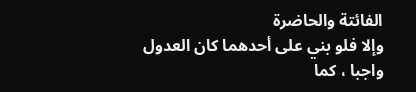الفائتة والحاضرة
وإلا فلو بني على أحدهما كان العدول واجبا ، كما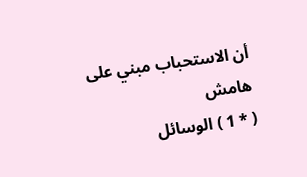أن الاستحباب مبني على
هامش
( * 1 ) الوسائل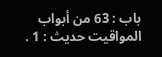باب : 63 من أبواب المواقيت حديث : 1 .